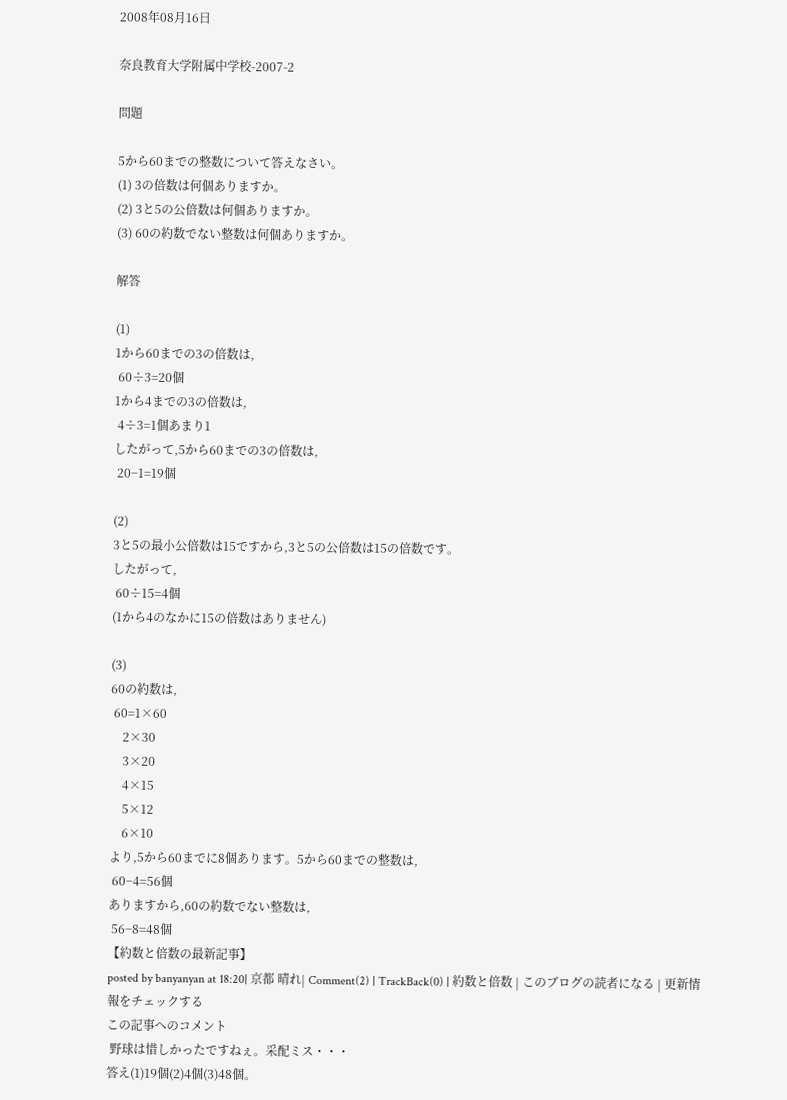2008年08月16日

奈良教育大学附属中学校-2007-2

問題

5から60までの整数について答えなさい。
(1) 3の倍数は何個ありますか。
(2) 3と5の公倍数は何個ありますか。
(3) 60の約数でない整数は何個ありますか。

解答

(1)
1から60までの3の倍数は,
 60÷3=20個
1から4までの3の倍数は,
 4÷3=1個あまり1
したがって,5から60までの3の倍数は,
 20−1=19個

(2)
3と5の最小公倍数は15ですから,3と5の公倍数は15の倍数です。
したがって,
 60÷15=4個
(1から4のなかに15の倍数はありません)

(3)
60の約数は,
 60=1×60
    2×30
    3×20
    4×15
    5×12
    6×10
より,5から60までに8個あります。5から60までの整数は,
 60−4=56個
ありますから,60の約数でない整数は,
 56−8=48個
【約数と倍数の最新記事】
posted by banyanyan at 18:20| 京都 晴れ| Comment(2) | TrackBack(0) | 約数と倍数 | このブログの読者になる | 更新情報をチェックする
この記事へのコメント
 野球は惜しかったですねぇ。采配ミス・・・
答え(1)19個(2)4個(3)48個。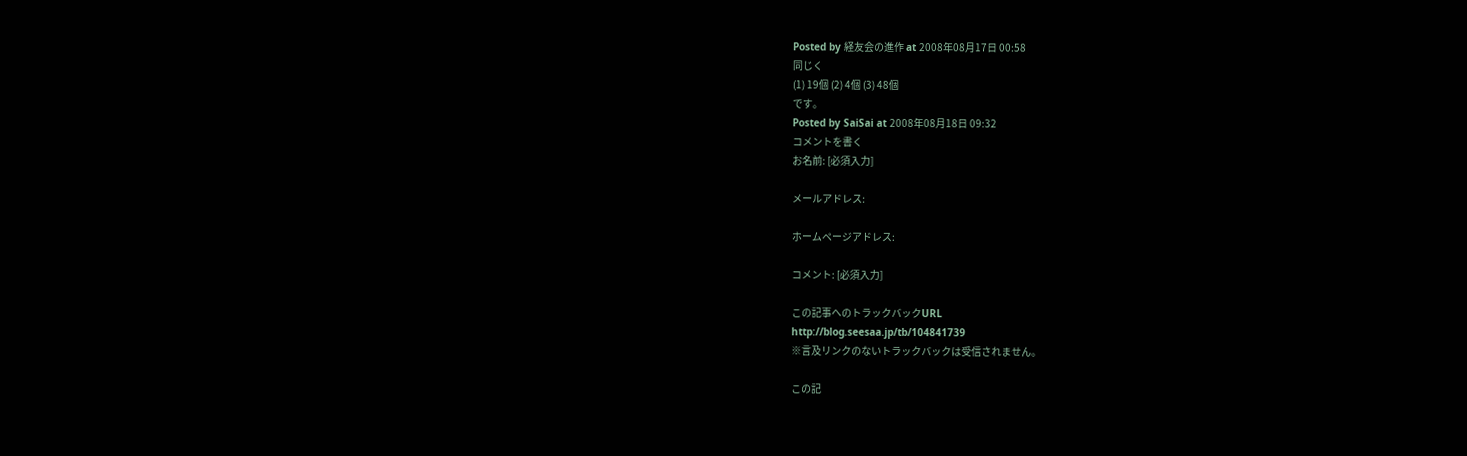Posted by 経友会の進作 at 2008年08月17日 00:58
同じく
(1) 19個 (2) 4個 (3) 48個
です。
Posted by SaiSai at 2008年08月18日 09:32
コメントを書く
お名前: [必須入力]

メールアドレス:

ホームページアドレス:

コメント: [必須入力]

この記事へのトラックバックURL
http://blog.seesaa.jp/tb/104841739
※言及リンクのないトラックバックは受信されません。

この記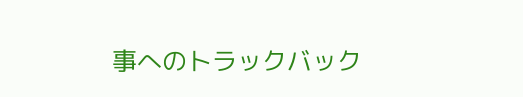事へのトラックバック